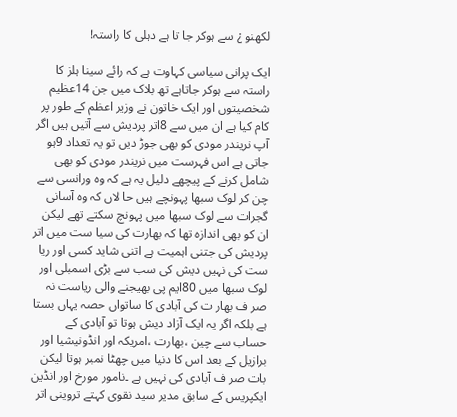لکھنو ¿ سے ہوکر جا تا ہے دہلی کا راستہ!

ایک پرانی سیاسی کہاوت ہے کہ رائے سینا ہلز کا راستہ سے ہوکر جاتاہے تھ بلاک میں جن 14عظیم شخصیتوں اور ایک خاتون نے وزیر اعظم کے طور پر کام کیا ہے ان میں سے 8اتر پردیش سے آتیں ہیں اگر آپ نریندر مودی کو بھی جوڑ دیں تو یہ تعداد 9ہو جاتی ہے اس فہرست میں نریندر مودی کو بھی شامل کرنے کے پیچھے دلیل یہ ہے کہ وہ ورانسی سے چن کر لوک سبھا پہونچے ہیں حا لاں کہ وہ آسانی گجرات سے لوک سبھا میں پہونچ سکتے تھے لیکن ان کو بھی اندازہ تھا کہ بھارت کی سیا ست میں اتر پردیش کی جتنی اہمیت ہے اتنی شاید کسی اور ریا ست کی نہیں دیش کی سب سے بڑی اسمبلی اور لوک سبھا میں 80ایم پی بھیجنے والی ریاست نہ صر ف بھار ت کی آبادی کا ساتواں حصہ یہاں بستا ہے بلکہ اگر یہ ایک آزاد دیش ہوتا تو آبادی کے حساب سے چین ،بھارت ،امریکہ اور انڈونیشیا اور برازیل کے بعد اس کا دنیا میں چھٹا نمبر ہوتا لیکن بات صر ف آبادی کی نہیں ہے ۔نامور مورخ اور انڈین ایکپریس کے سابق مدیر سید نقوی کہتے تروینی اتر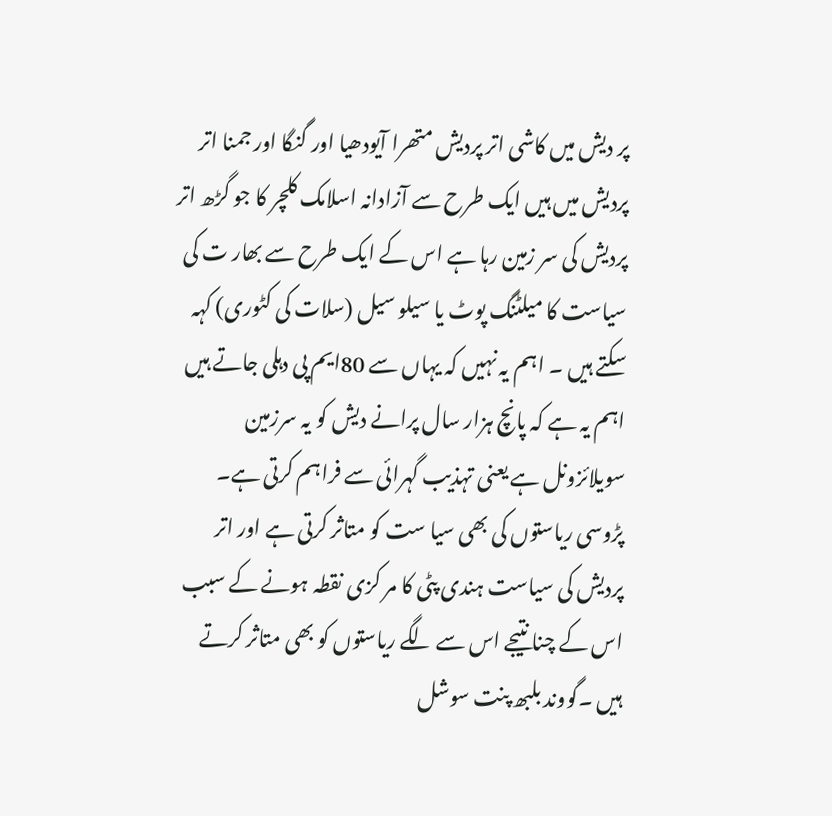پر دیش میں کاشی اتر پردیش متھرا آیودھیا اور گنگا اور جمنا اتر پردیش میں ہیں ایک طرح سے آزادانہ اسلامک کلچر کا جو گڑھ اتر پردیش کی سر زمین رہا ہے اس کے ایک طرح سے بھار ت کی سیاست کا میلٹنگ پوٹ یا سیلو سیل (سلات کی کٹوری) کہہ سکتے ہیں ۔ اہم یہ نہیں کہ یہاں سے 80ایم پی دہلی جاتے ہیں اہم یہ ہے کہ پانچ ہزار سال پرانے دیش کو یہ سرزمین سویلائزونل ہے یعنی تہذیب گہرائی سے فراہم کرتی ہے۔ پڑوسی ریاستوں کی بھی سیا ست کو متاثر کرتی ہے اور اتر پردیش کی سیاست ہندی پٹی کا مر کزی نقطہ ہونے کے سبب اس کے چنا نتیجے اس سے لگے ریاستوں کو بھی متاثر کرتے ہیں ۔گووند بلبھ پنت سوشل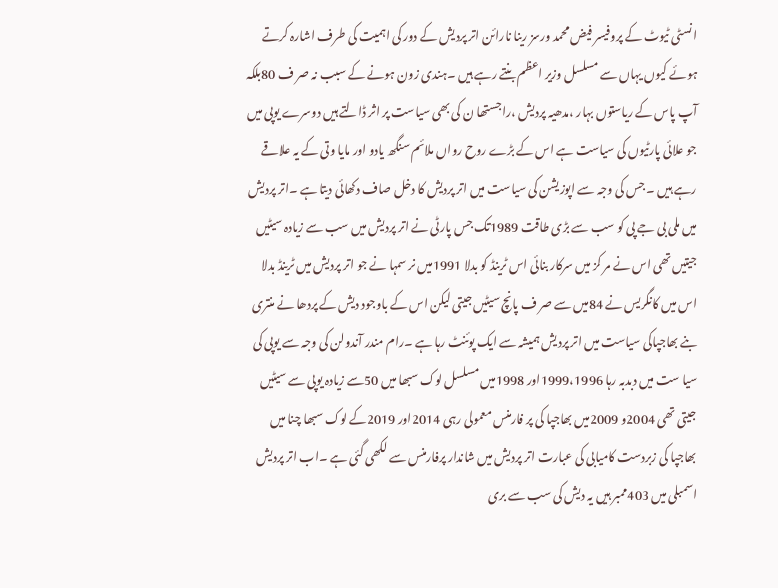انسٹی ٹیوٹ کے پروفیسر فیض محمد ورسز رینا نارائن اتر پردیش کے دور کی اہمیت کی طرف اشارہ کرتے ہوئے کیوں یہاں سے مسلسل وزیر اعظم بنتے رہے ہیں ۔ہندی زون ہونے کے سبب نہ صر ف 80بلکہ آپ پاس کے ریاستوں بہار ،مدھیہ پردیش ،راجستھا ن کی بھی سیاست پر اثر ڈالتے ہیں دوسرے یوپی میں جو علائی پارٹیوں کی سیاست ہے اس کے بڑے روح رواں ملائم سنگھ یادو اور مایا وتی کے یہ علاقے رہے ہیں ۔ جس کی وجہ سے اپوزیشن کی سیاست میں اتر پردیش کا دخل صاف دکھائی دیتا ہے ۔اتر پردیش میں ملی بی جے پی کو سب سے بڑی طاقت 1989تک جس پارٹی نے اتر پردیش میں سب سے زیادہ سیٹیں جیتیں تھی اس نے مر کز میں سرکار بنائی اس ٹرینڈ کو بدلا 1991میں نر سمہا نے جو اتر پردیش میں ٹرینڈ بدلا اس میں کانگریس نے 84میں سے صر ف پانچ سیٹیں جیتی لیکن اس کے باوجود دیش کے پردھا نے منتری بنے بھاجپاکی سیاست میں اتر پردیش ہمیشہ سے ایک پوئنٹ رہا ہے ۔رام مندر آندولن کی وجہ سے یوپی کی سیا ست میں دبدبہ رہا 1999،1996اور 1998میں مسلسل لوک سبھا میں 50سے زیادہ یوپی سے سیٹیں جیتی تھی 2004و 2009میں بھاجپا کی پر فارمنس معمولی رہی 2014اور 2019کے لوک سبھا چنا میں بھاجپا کی زبردست کامیابی کی عبارت اتر پردیش میں شاندار پرفارمنس سے لکھی گئی ہے ۔اب اتر پردیش اسمبلی میں 403ممبر ہیں یہ دیش کی سب سے بری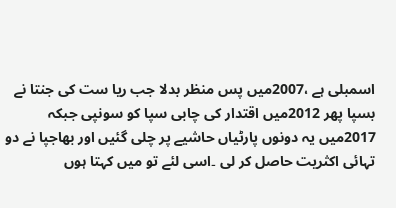اسمبلی ہے ،2007میں پس منظر بدلا جب ریا ست کی جنتا نے بسپا پھر 2012میں اقتدار کی چابی سپا کو سونپی جبکہ 2017میں یہ دونوں پارٹیاں حاشیے پر چلی گئیں اور بھاجپا نے دو تہائی اکثریت حاصل کر لی ۔اسی لئے تو میں کہتا ہوں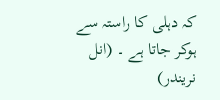کہ دہلی کا راستہ سے ہوکر جاتا ہے ۔ (انل نریندر)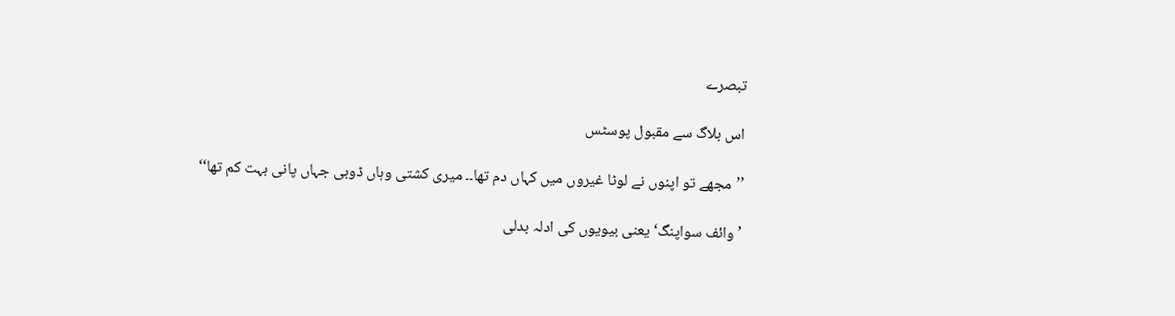تبصرے

اس بلاگ سے مقبول پوسٹس

’’مجھے تو اپنوں نے لوٹا غیروں میں کہاں دم تھا۔۔ میری کشتی وہاں ڈوبی جہاں پانی بہت کم تھا‘‘

’وائف سواپنگ‘ یعنی بیویوں کی ادلہ بدلی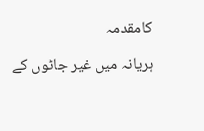کامقدمہ

ہریانہ میں غیر جاٹوں کے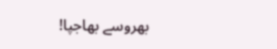بھروسے بھاجپا!